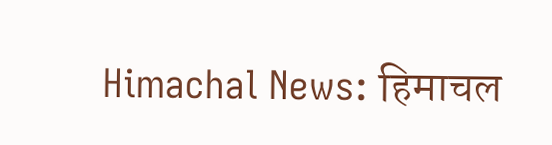Himachal News: हिमाचल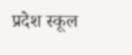प्रदेश स्कूल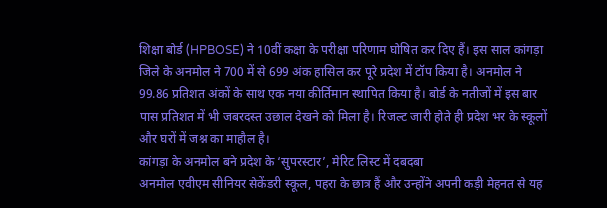शिक्षा बोर्ड (HPBOSE) ने 10वीं कक्षा के परीक्षा परिणाम घोषित कर दिए हैं। इस साल कांगड़ा जिले के अनमोल ने 700 में से 699 अंक हासिल कर पूरे प्रदेश में टॉप किया है। अनमोल ने 99.86 प्रतिशत अंकों के साथ एक नया कीर्तिमान स्थापित किया है। बोर्ड के नतीजों में इस बार पास प्रतिशत में भी जबरदस्त उछाल देखने को मिला है। रिजल्ट जारी होते ही प्रदेश भर के स्कूलों और घरों में जश्न का माहौल है।
कांगड़ा के अनमोल बने प्रदेश के ‘सुपरस्टार’, मेरिट लिस्ट में दबदबा
अनमोल एवीएम सीनियर सेकेंडरी स्कूल, पहरा के छात्र हैं और उन्होंने अपनी कड़ी मेहनत से यह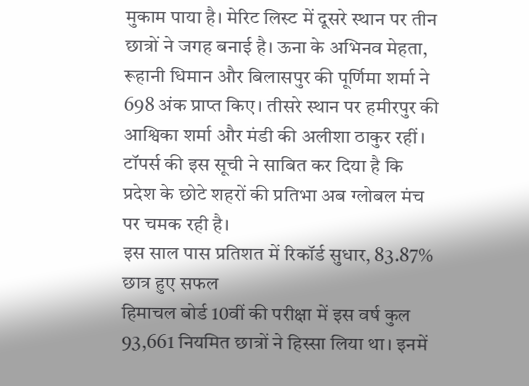मुकाम पाया है। मेरिट लिस्ट में दूसरे स्थान पर तीन छात्रों ने जगह बनाई है। ऊना के अभिनव मेहता, रूहानी धिमान और बिलासपुर की पूर्णिमा शर्मा ने 698 अंक प्राप्त किए। तीसरे स्थान पर हमीरपुर की आश्विका शर्मा और मंडी की अलीशा ठाकुर रहीं। टॉपर्स की इस सूची ने साबित कर दिया है कि प्रदेश के छोटे शहरों की प्रतिभा अब ग्लोबल मंच पर चमक रही है।
इस साल पास प्रतिशत में रिकॉर्ड सुधार, 83.87% छात्र हुए सफल
हिमाचल बोर्ड 10वीं की परीक्षा में इस वर्ष कुल 93,661 नियमित छात्रों ने हिस्सा लिया था। इनमें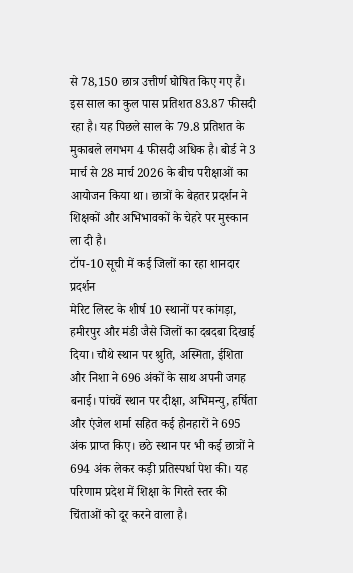से 78,150 छात्र उत्तीर्ण घोषित किए गए हैं। इस साल का कुल पास प्रतिशत 83.87 फीसदी रहा है। यह पिछले साल के 79.8 प्रतिशत के मुकाबले लगभग 4 फीसदी अधिक है। बोर्ड ने 3 मार्च से 28 मार्च 2026 के बीच परीक्षाओं का आयोजन किया था। छात्रों के बेहतर प्रदर्शन ने शिक्षकों और अभिभावकों के चेहरे पर मुस्कान ला दी है।
टॉप-10 सूची में कई जिलों का रहा शानदार प्रदर्शन
मेरिट लिस्ट के शीर्ष 10 स्थानों पर कांगड़ा, हमीरपुर और मंडी जैसे जिलों का दबदबा दिखाई दिया। चौथे स्थान पर श्रुति, अस्मिता, ईशिता और निशा ने 696 अंकों के साथ अपनी जगह बनाई। पांचवें स्थान पर दीक्षा, अभिमन्यु, हर्षिता और एंजेल शर्मा सहित कई होनहारों ने 695 अंक प्राप्त किए। छठे स्थान पर भी कई छात्रों ने 694 अंक लेकर कड़ी प्रतिस्पर्धा पेश की। यह परिणाम प्रदेश में शिक्षा के गिरते स्तर की चिंताओं को दूर करने वाला है।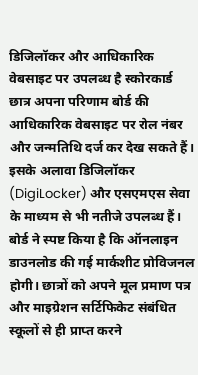डिजिलॉकर और आधिकारिक वेबसाइट पर उपलब्ध है स्कोरकार्ड
छात्र अपना परिणाम बोर्ड की आधिकारिक वेबसाइट पर रोल नंबर और जन्मतिथि दर्ज कर देख सकते हैं। इसके अलावा डिजिलॉकर (DigiLocker) और एसएमएस सेवा के माध्यम से भी नतीजे उपलब्ध हैं। बोर्ड ने स्पष्ट किया है कि ऑनलाइन डाउनलोड की गई मार्कशीट प्रोविजनल होगी। छात्रों को अपने मूल प्रमाण पत्र और माइग्रेशन सर्टिफिकेट संबंधित स्कूलों से ही प्राप्त करने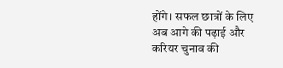होंगे। सफल छात्रों के लिए अब आगे की पढ़ाई और करियर चुनाव की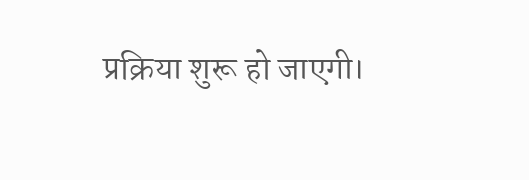प्रक्रिया शुरू हो जाएगी।